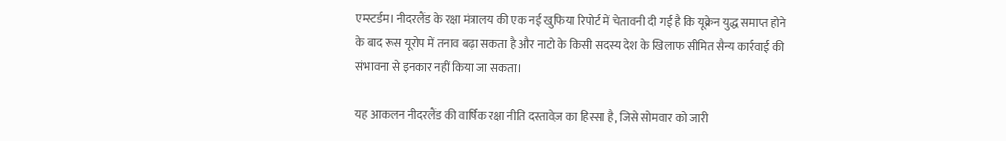एम्स्टर्डम। नीदरलैंड के रक्षा मंत्रालय की एक नई खुफिया रिपोर्ट में चेतावनी दी गई है कि यूक्रेन युद्ध समाप्त होने के बाद रूस यूरोप में तनाव बढ़ा सकता है और नाटो के किसी सदस्य देश के खिलाफ सीमित सैन्य कार्रवाई की संभावना से इनकार नहीं किया जा सकता।

यह आकलन नीदरलैंड की वार्षिक रक्षा नीति दस्तावेज़ का हिस्सा है, जिसे सोमवार को जारी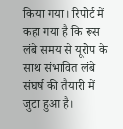किया गया। रिपोर्ट में कहा गया है कि रूस लंबे समय से यूरोप के साथ संभावित लंबे संघर्ष की तैयारी में जुटा हुआ है।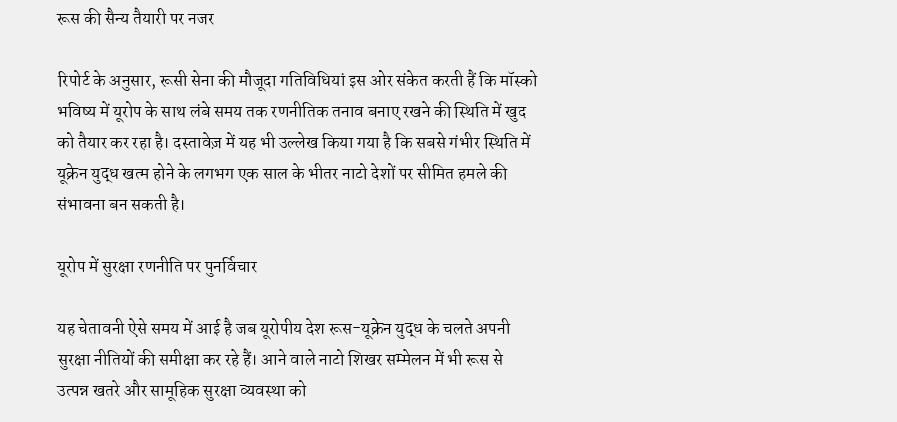रूस की सैन्य तैयारी पर नजर

रिपोर्ट के अनुसार, रूसी सेना की मौजूदा गतिविधियां इस ओर संकेत करती हैं कि मॉस्को भविष्य में यूरोप के साथ लंबे समय तक रणनीतिक तनाव बनाए रखने की स्थिति में खुद को तैयार कर रहा है। दस्तावेज़ में यह भी उल्लेख किया गया है कि सबसे गंभीर स्थिति में यूक्रेन युद्ध खत्म होने के लगभग एक साल के भीतर नाटो देशों पर सीमित हमले की संभावना बन सकती है।

यूरोप में सुरक्षा रणनीति पर पुनर्विचार

यह चेतावनी ऐसे समय में आई है जब यूरोपीय देश रूस-यूक्रेन युद्ध के चलते अपनी सुरक्षा नीतियों की समीक्षा कर रहे हैं। आने वाले नाटो शिखर सम्मेलन में भी रूस से उत्पन्न खतरे और सामूहिक सुरक्षा व्यवस्था को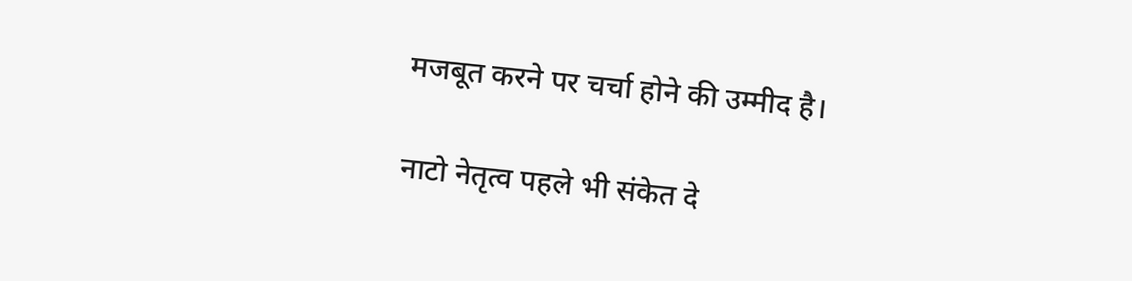मजबूत करने पर चर्चा होने की उम्मीद है।

नाटो नेतृत्व पहले भी संकेत दे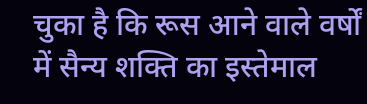चुका है कि रूस आने वाले वर्षों में सैन्य शक्ति का इस्तेमाल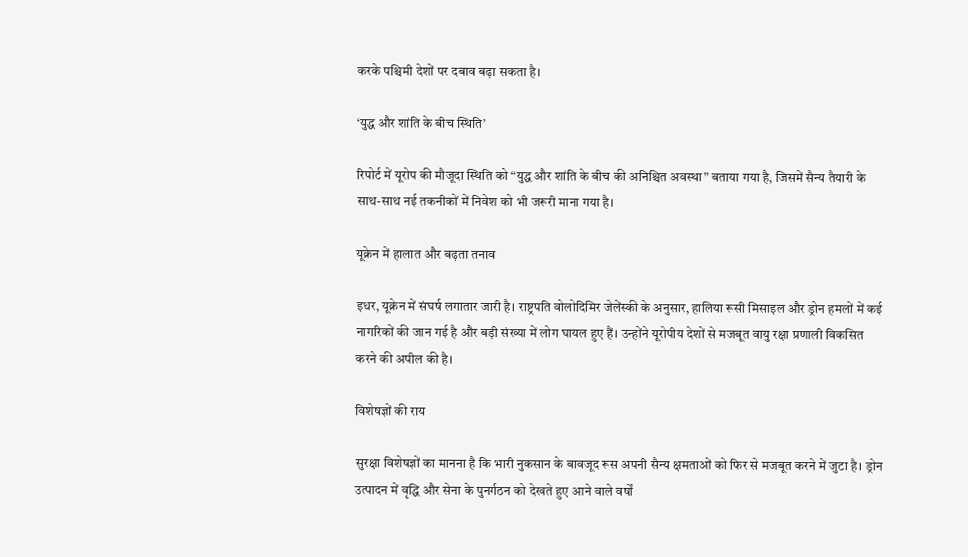करके पश्चिमी देशों पर दबाव बढ़ा सकता है।

‘युद्ध और शांति के बीच स्थिति’

रिपोर्ट में यूरोप की मौजूदा स्थिति को “युद्ध और शांति के बीच की अनिश्चित अवस्था” बताया गया है, जिसमें सैन्य तैयारी के साथ-साथ नई तकनीकों में निवेश को भी जरूरी माना गया है।

यूक्रेन में हालात और बढ़ता तनाव

इधर, यूक्रेन में संघर्ष लगातार जारी है। राष्ट्रपति वोलोदिमिर जेलेंस्की के अनुसार, हालिया रूसी मिसाइल और ड्रोन हमलों में कई नागरिकों की जान गई है और बड़ी संख्या में लोग घायल हुए हैं। उन्होंने यूरोपीय देशों से मजबूत वायु रक्षा प्रणाली विकसित करने की अपील की है।

विशेषज्ञों की राय

सुरक्षा विशेषज्ञों का मानना है कि भारी नुकसान के बावजूद रूस अपनी सैन्य क्षमताओं को फिर से मजबूत करने में जुटा है। ड्रोन उत्पादन में वृद्धि और सेना के पुनर्गठन को देखते हुए आने वाले वर्षों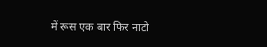में रूस एक बार फिर नाटो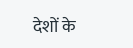देशों के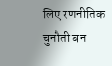लिए रणनीतिक चुनौती बन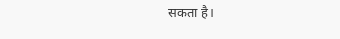सकता है।